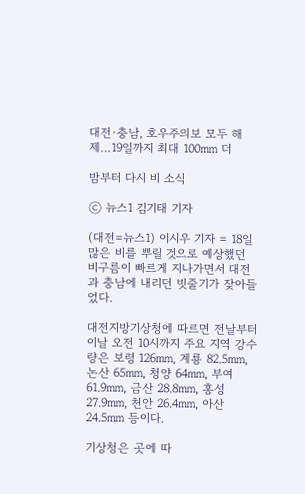대전·충남, 호우주의보 모두 해제…19일까지 최대 100㎜ 더

밤부터 다시 비 소식

ⓒ 뉴스1 김기태 기자

(대전=뉴스1) 이시우 기자 = 18일 많은 비를 뿌릴 것으로 예상했던 비구름이 빠르게 지나가면서 대전과 충남에 내리던 빗줄기가 잦아들었다.

대전지방기상청에 따르면 전날부터 이날 오전 10시까지 주요 지역 강수량은 보령 126㎜, 계룡 82.5㎜, 논산 65㎜, 청양 64㎜, 부여 61.9㎜, 금산 28.8㎜, 홍성 27.9㎜, 천안 26.4㎜, 아산 24.5㎜ 등이다.

기상청은 곳에 따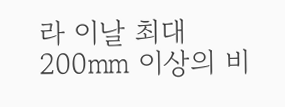라 이날 최대 200㎜ 이상의 비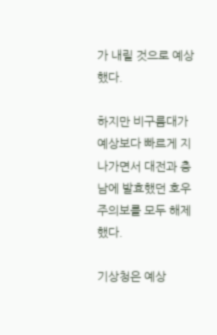가 내릴 것으로 예상했다.

하지만 비구름대가 예상보다 빠르게 지나가면서 대전과 충남에 발효했던 호우주의보를 모두 해제했다.

기상청은 예상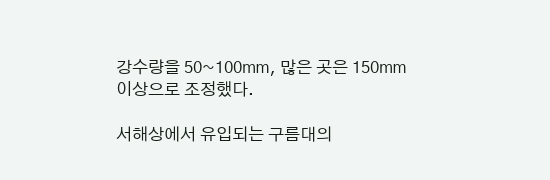강수량을 50~100㎜, 많은 곳은 150㎜ 이상으로 조정했다.

서해상에서 유입되는 구름대의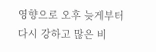영향으로 오후 늦게부터 다시 강하고 많은 비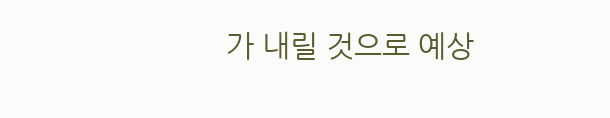가 내릴 것으로 예상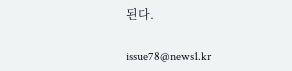된다.

issue78@news1.kr